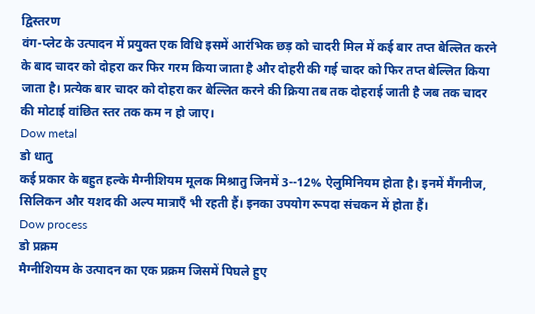द्विस्तरण
वंग-प्लेट के उत्पादन में प्रयुक्त एक विधि इसमें आरंभिक छड़ को चादरी मिल में कई बार तप्त बेल्लित करने के बाद चादर को दोहरा कर फिर गरम किया जाता है और दोहरी की गई चादर को फिर तप्त बेल्लित किया जाता है। प्रत्येक बार चादर को दोहरा कर बेल्लित करने की क्रिया तब तक दोहराई जाती है जब तक चादर की मोटाई वांछित स्तर तक कम न हो जाए।
Dow metal
डो धातु
कई प्रकार के बहुत हल्के मैग्नीशियम मूलक मिश्रातु जिनमें 3--12% ऐलुमिनियम होता है। इनमें मैंगनीज, सिलिकन और यशद की अल्प मात्राएँ भी रहती हैं। इनका उपयोग रूपदा संचकन में होता हैं।
Dow process
डो प्रक्रम
मैग्नीशियम के उत्पादन का एक प्रक्रम जिसमें पिघले हुए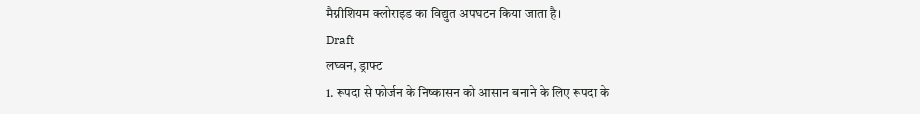मैग्नीशियम क्लोराइड का विद्युत अपघटन किया जाता है।
Draft
लघ्वन, ड्राफ्ट
1. रूपदा से फोर्जन के निष्कासन को आसान बनाने के लिए रूपदा के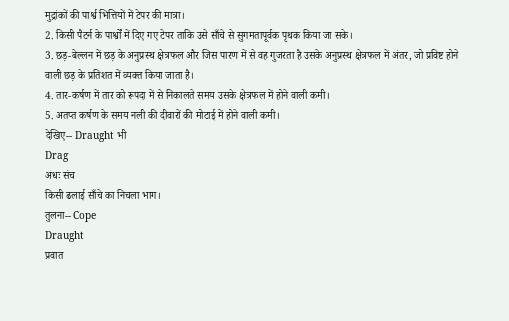मुद्रांकों की पार्श्व भित्तियों में टेपर की मात्रा।
2. किसी पैटर्न के पार्श्वों में दिए गए टेपर ताकि उसे साँचे से सुगमतापूर्वक पृथक किया जा सके।
3. छड़-बेल्लन में छड़ के अनुप्रस्थ क्षेत्रफल और जिस पारण में से वह गुजरता है उसके अनुप्रस्थ क्षेत्रफल में अंतर, जो प्रविष्ट होने वाली छड़ के प्रतिशत में व्यक्त किया जाता है।
4. तार-कर्षण में तार को रूपदा में से निकालते समय उसके क्षेत्रफल में होने वाली कमी।
5. अतप्त कर्षण के समय नली की दीवारों की मोटाई में होने वाली कमी।
देखिए-- Draught भी
Drag
अधः संच
किसी ढलाई साँचे का निचला भाग।
तुलना-- Cope
Draught
प्रवात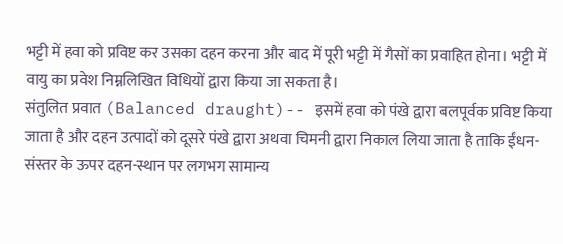भट्टी में हवा को प्रविष्ट कर उसका दहन करना और बाद में पूरी भट्टी में गैसों का प्रवाहित होना। भट्टी में वायु का प्रवेश निम्नलिखित विधियों द्वारा किया जा सकता है।
संतुलित प्रवात (Balanced draught)-- इसमें हवा को पंखे द्वारा बलपूर्वक प्रविष्ट किया जाता है और दहन उत्पादों को दूसरे पंखे द्वारा अथवा चिमनी द्वारा निकाल लिया जाता है ताकि ईंधन-संस्तर के ऊपर दहन-स्थान पर लगभग सामान्य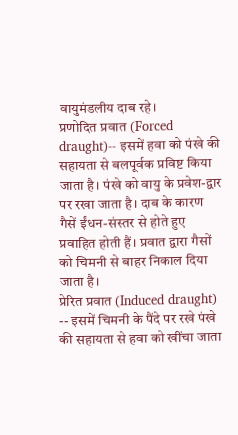वायुमंडलीय दाब रहे।
प्रणोदित प्रवात (Forced draught)-- इसमें हवा को पंखे की सहायता से बलपूर्वक प्रविष्ट किया जाता है। पंखे को वायु के प्रवेश-द्वार पर रखा जाता है। दाब के कारण गैसें ईंधन-संस्तर से होते हुए प्रवाहित होती हैं। प्रवात द्वारा गैसों को चिमनी से बाहर निकाल दिया जाता है।
प्रेरित प्रवात (Induced draught) -- इसमें चिमनी के पैंदे पर रखे पंखे की सहायता से हवा को खींचा जाता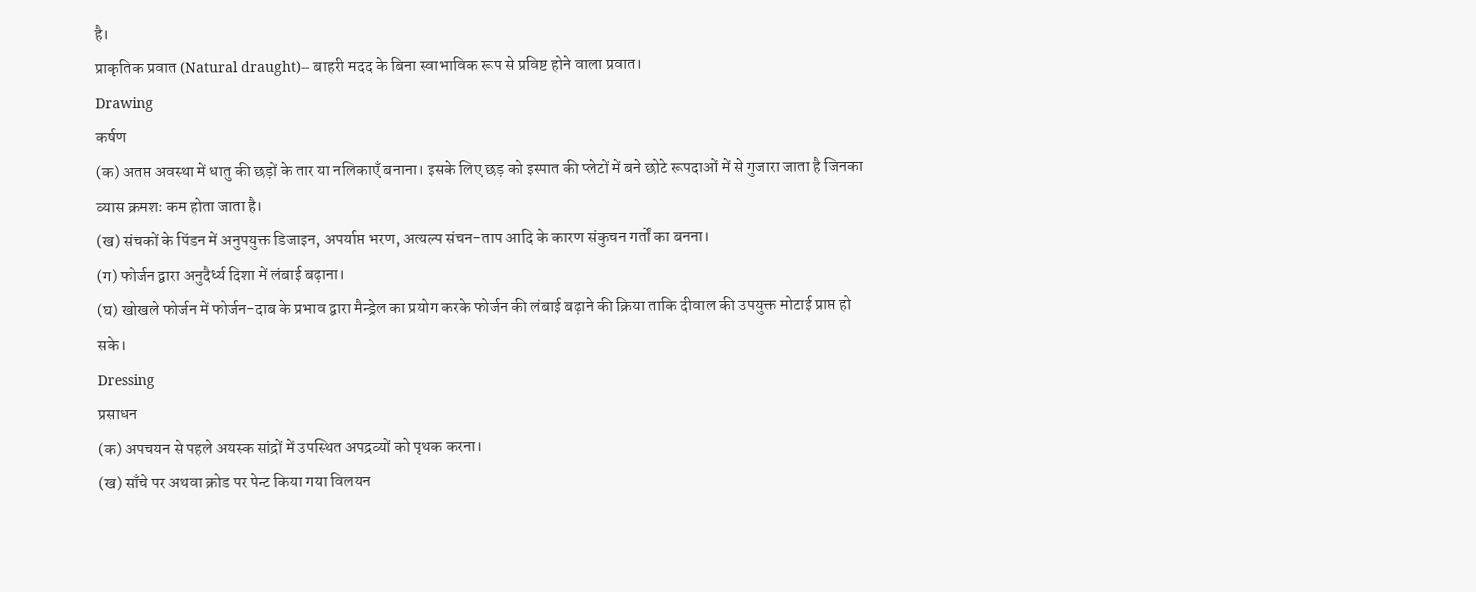है।
प्राकृतिक प्रवात (Natural draught)-- बाहरी मदद के बिना स्वाभाविक रूप से प्रविष्ट होने वाला प्रवात।
Drawing
कर्षण
(क) अतप्त अवस्था में धातु की छड़ों के तार या नलिकाएँ बनाना। इसके लिए छड़ को इस्पात की प्लेटों में बने छोटे रूपदाओं में से गुजारा जाता है जिनका व्यास क्रमशः कम होता जाता है।
(ख) संचकों के पिंडन में अनुपयुक्त डिजाइन, अपर्याप्त भरण, अत्यल्प संचन-ताप आदि के कारण संकुचन गर्तों का बनना।
(ग) फोर्जन द्वारा अनुदैर्ध्य दिशा में लंबाई बढ़ाना।
(घ) खोखले फोर्जन में फोर्जन-दाब के प्रभाव द्वारा मैन्ड्रेल का प्रयोग करके फोर्जन की लंबाई बढ़ाने की क्रिया ताकि दीवाल की उपयुक्त मोटाई प्राप्त हो सके।
Dressing
प्रसाधन
(क) अपचयन से पहले अयस्क सांद्रों में उपस्थित अपद्रव्यों को पृथक करना।
(ख) साँचे पर अथवा क्रोड पर पेन्ट किया गया विलयन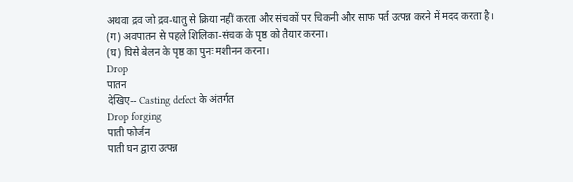अथवा द्रव जो द्रव-धातु से क्रिया नहीं करता और संचकों पर चिकनी और साफ पर्त उत्पन्न करने में मदद करता है।
(ग) अवपातन से पहले शिलिका-संचक के पृष्ठ को तैयार करना।
(घ) घिसे बेलन के पृष्ठ का पुनः मशीनन करना।
Drop
पातन
देखिए-- Casting defect के अंतर्गत
Drop forging
पाती फोर्जन
पाती घन द्वारा उत्पन्न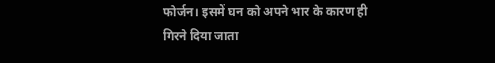फोर्जन। इसमें घन को अपने भार के कारण ही गिरने दिया जाता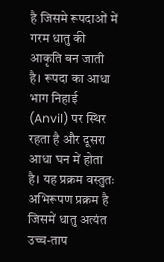है जिसमे रूपदाओं में गरम धातु की आकृति बन जाती है। रूपदा का आधा भाग निहाई (Anvil) पर स्थिर रहता है और दूसरा आधा घन में होता है। यह प्रक्रम वस्तुतः अभिरूपण प्रक्रम है जिसमें धातु अत्यंत उच्च-ताप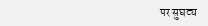पर सुघट्य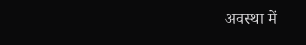अवस्था में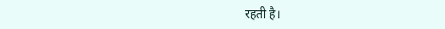रहती है।